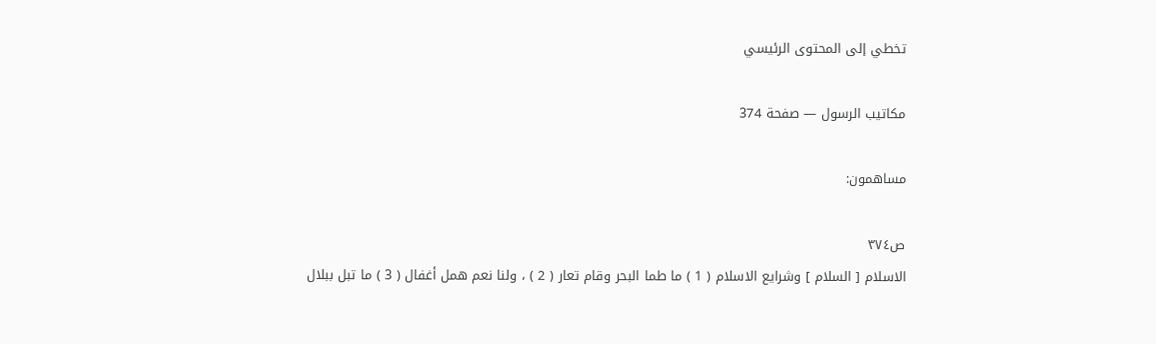تخطي إلى المحتوى الرئيسي

مكاتيب الرسول — صفحة 374

مساهمون:

ص٣٧٤
الاسلام [ السلام ] وشرايع الاسلام ( 1 ) ما طما البحر وقام تعار ( 2 ) ، ولنا نعم همل أغفال ( 3 ) ما تبل ببلال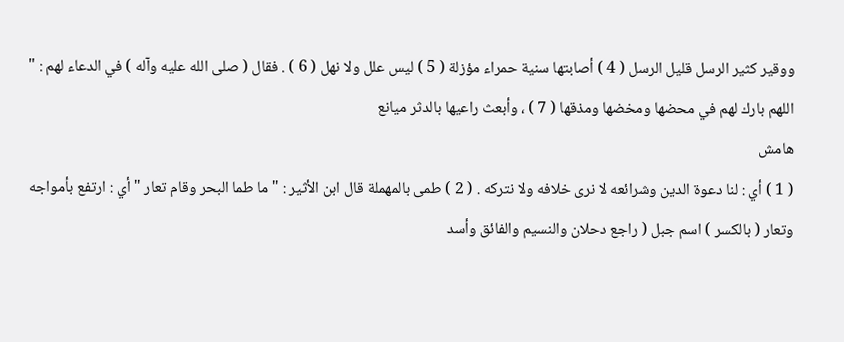ووقير كثير الرسل قليل الرسل ( 4 ) أصابتها سنية حمراء مؤزلة ( 5 ) ليس علل ولا نهل ( 6 ) . فقال ( صلى الله عليه وآله ) في الدعاء لهم : " اللهم بارك لهم في محضها ومخضها ومذقها ( 7 ) ، وأبعث راعيها بالدثر ميانع
هامش
( 1 ) أي : لنا دعوة الدين وشرائعه لا نرى خلافه ولا نتركه . ( 2 ) طمى بالمهملة قال ابن الأثير : " ما طما البحر وقام تعار " أي : ارتفع بأمواجه وتعار ( بالكسر ) اسم جبل ( راجع دحلان والنسيم والفائق وأسد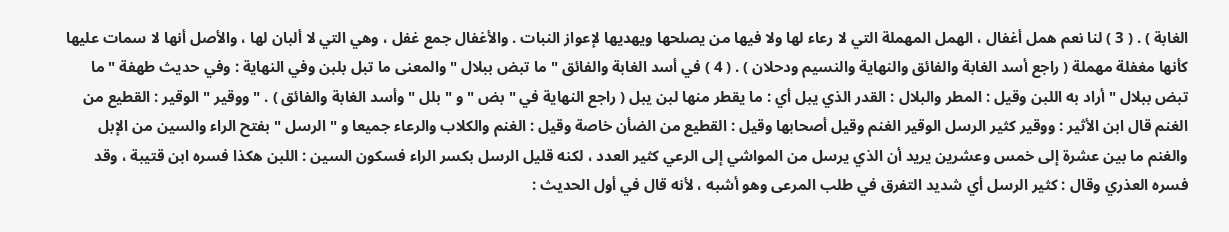الغابة ) . ( 3 ) لنا نعم همل أغفال ، الهمل المهملة التي لا رعاء لها ولا فيها من يصلحها ويهديها لإعواز النبات . والأغفال جمع غفل ، وهي التي لا ألبان لها ، والأصل أنها لا سمات عليها كأنها مغفلة مهملة ( راجع أسد الغابة والفائق والنهاية والنسيم ودحلان ) . ( 4 ) في أسد الغابة والفائق " ما تبض ببلال " والمعنى ما تبل بلبن وفي النهاية : وفي حديث طهفة " ما تبض ببلال " أراد به اللبن وقيل : المطر والبلال : القدر الذي يبل أي : ما يقطر منها لبن يبل ( راجع النهاية في " بض " و " بلل " وأسد الغابة والفائق ) . " ووقير " الوقير : القطيع من الغنم قال ابن الأثير : ووقير كثير الرسل الوقير الغنم وقيل أصحابها وقيل : القطيع من الضأن خاصة وقيل : الغنم والكلاب والرعاء جميعا و " الرسل " بفتح الراء والسين من الإبل والغنم ما بين عشرة إلى خمس وعشرين يريد أن الذي يرسل من المواشي إلى الرعي كثير العدد ، لكنه قليل الرسل بكسر الراء فسكون السين : اللبن هكذا فسره ابن قتيبة ، وقد فسره العذري وقال : كثير الرسل أي شديد التفرق في طلب المرعى وهو أشبه ، لأنه قال في أول الحديث :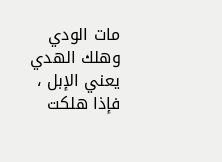مات الودي وهلك الهدي يعني الإبل ، فإذا هلكت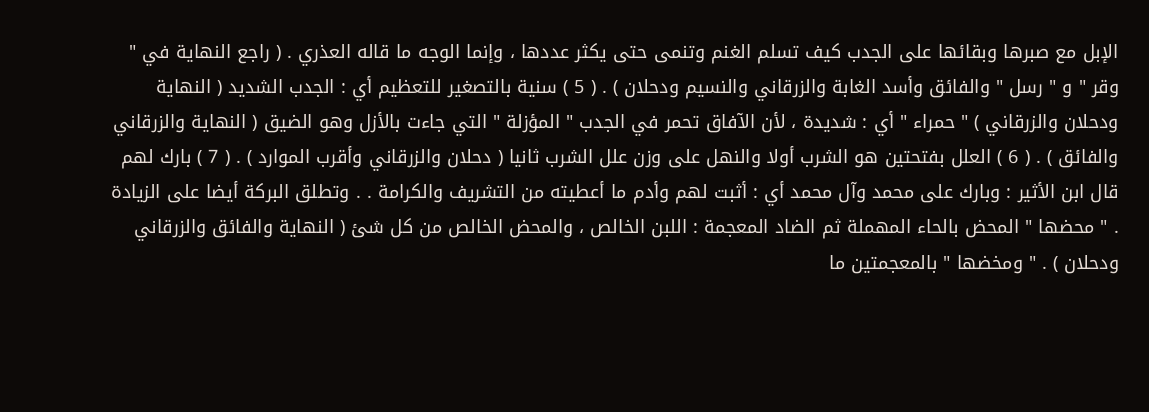الإبل مع صبرها وبقائها على الجدب كيف تسلم الغنم وتنمى حتى يكثر عددها ، وإنما الوجه ما قاله العذري . ( راجع النهاية في " وقر " و " رسل " والفائق وأسد الغابة والزرقاني والنسيم ودحلان ) . ( 5 ) سنية بالتصغير للتعظيم أي : الجدب الشديد ( النهاية ودحلان والزرقاني ) " حمراء " أي : شديدة ، لأن الآفاق تحمر في الجدب " المؤزلة " التي جاءت بالأزل وهو الضيق ( النهاية والزرقاني والفائق ) . ( 6 ) العلل بفتحتين هو الشرب أولا والنهل على وزن علل الشرب ثانيا ( دحلان والزرقاني وأقرب الموارد ) . ( 7 ) بارك لهم قال ابن الأثير : وبارك على محمد وآل محمد أي : أثبت لهم وأدم ما أعطيته من التشريف والكرامة . . وتطلق البركة أيضا على الزيادة . " محضها " المحض بالحاء المهملة ثم الضاد المعجمة : اللبن الخالص ، والمحض الخالص من كل شئ ( النهاية والفائق والزرقاني ودحلان ) . " ومخضها " بالمعجمتين ما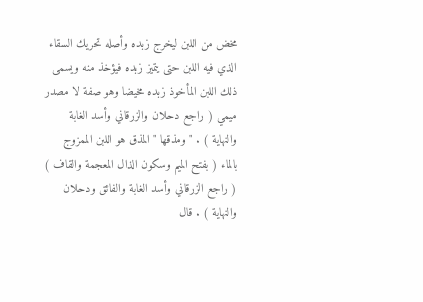مخض من اللبن ليخرج زبده وأصله تحريك السقاء الذي فيه اللبن حتى يتميز زبده فيؤخذ منه ويسمى ذلك اللبن المأخوذ زبده مخيضا وهو صفة لا مصدر ميمي ( راجع دحلان والزرقاني وأسد الغابة والنهاية ) . " ومذقها " المذق هو اللبن الممزوج بالماء ( بفتح الميم وسكون الذال المعجمة والقاف ) ( راجع الزرقاني وأسد الغابة والفائق ودحلان والنهاية ) . قال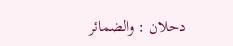دحلان : والضمائر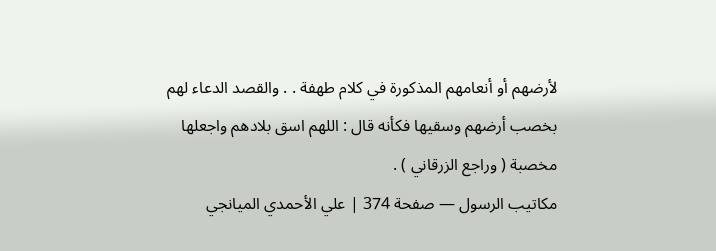لأرضهم أو أنعامهم المذكورة في كلام طهفة . . والقصد الدعاء لهم بخصب أرضهم وسقيها فكأنه قال : اللهم اسق بلادهم واجعلها مخصبة ( وراجع الزرقاني ) .
مكاتيب الرسول — صفحة 374 | علي الأحمدي الميانجي